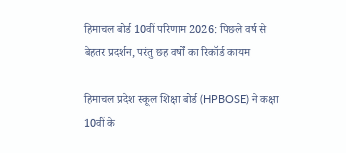हिमाचल बोर्ड 10वीं परिणाम 2026: पिछले वर्ष से बेहतर प्रदर्शन, परंतु छह वर्षों का रिकॉर्ड कायम

हिमाचल प्रदेश स्कूल शिक्षा बोर्ड (HPBOSE) ने कक्षा 10वीं के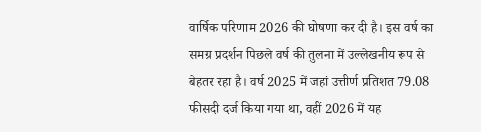वार्षिक परिणाम 2026 की घोषणा कर दी है। इस वर्ष का समग्र प्रदर्शन पिछले वर्ष की तुलना में उल्लेखनीय रूप से बेहतर रहा है। वर्ष 2025 में जहां उत्तीर्ण प्रतिशत 79.08 फीसदी दर्ज किया गया था, वहीं 2026 में यह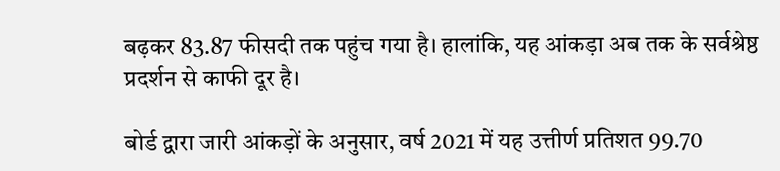बढ़कर 83.87 फीसदी तक पहुंच गया है। हालांकि, यह आंकड़ा अब तक के सर्वश्रेष्ठ प्रदर्शन से काफी दूर है।

बोर्ड द्वारा जारी आंकड़ों के अनुसार, वर्ष 2021 में यह उत्तीर्ण प्रतिशत 99.70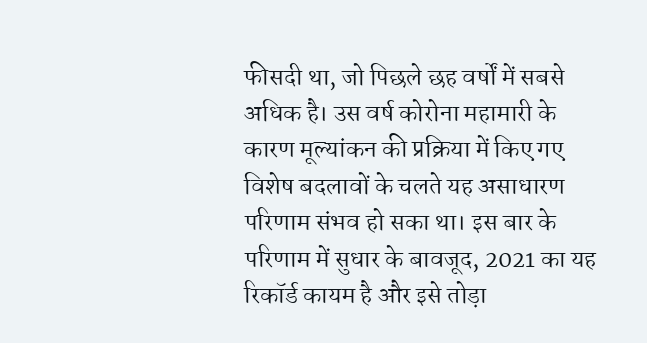फीसदी था, जो पिछले छह वर्षों में सबसे अधिक है। उस वर्ष कोरोना महामारी के कारण मूल्यांकन की प्रक्रिया में किए गए विशेष बदलावों के चलते यह असाधारण परिणाम संभव हो सका था। इस बार के परिणाम में सुधार के बावजूद, 2021 का यह रिकॉर्ड कायम है और इसे तोड़ा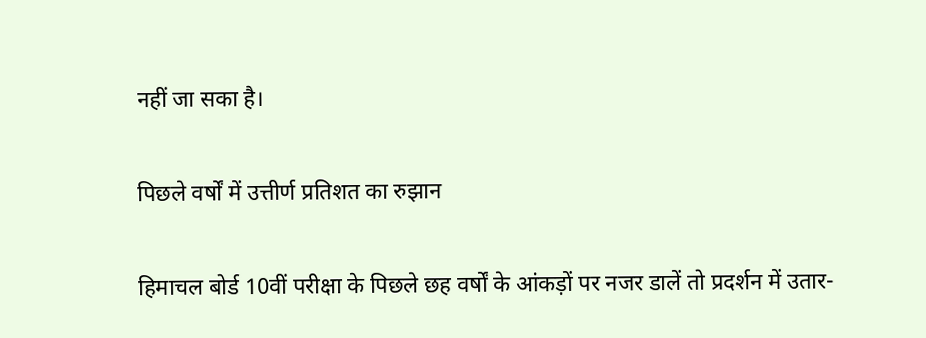नहीं जा सका है।

पिछले वर्षों में उत्तीर्ण प्रतिशत का रुझान

हिमाचल बोर्ड 10वीं परीक्षा के पिछले छह वर्षों के आंकड़ों पर नजर डालें तो प्रदर्शन में उतार-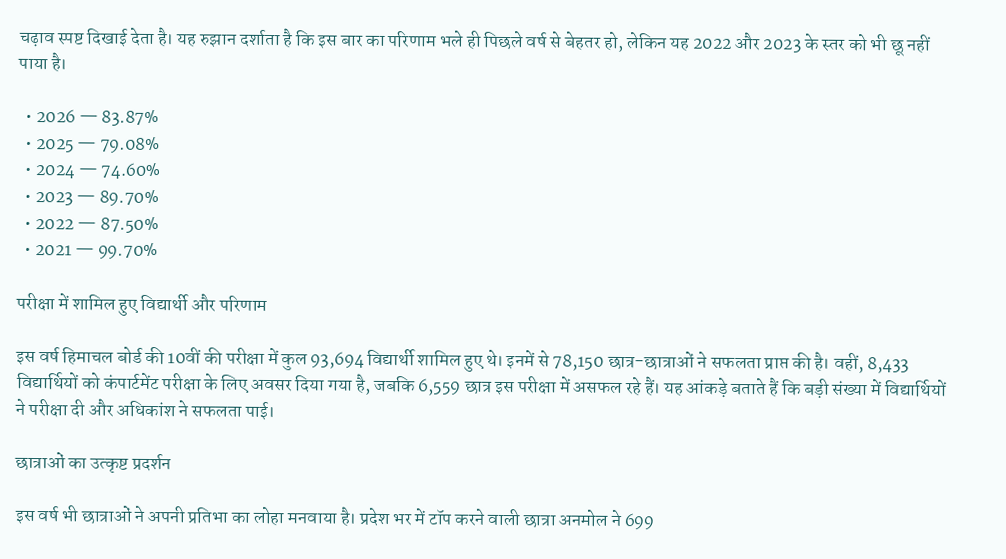चढ़ाव स्पष्ट दिखाई देता है। यह रुझान दर्शाता है कि इस बार का परिणाम भले ही पिछले वर्ष से बेहतर हो, लेकिन यह 2022 और 2023 के स्तर को भी छू नहीं पाया है।

  • 2026 — 83.87%
  • 2025 — 79.08%
  • 2024 — 74.60%
  • 2023 — 89.70%
  • 2022 — 87.50%
  • 2021 — 99.70%

परीक्षा में शामिल हुए विद्यार्थी और परिणाम

इस वर्ष हिमाचल बोर्ड की 10वीं की परीक्षा में कुल 93,694 विद्यार्थी शामिल हुए थे। इनमें से 78,150 छात्र-छात्राओं ने सफलता प्राप्त की है। वहीं, 8,433 विद्यार्थियों को कंपार्टमेंट परीक्षा के लिए अवसर दिया गया है, जबकि 6,559 छात्र इस परीक्षा में असफल रहे हैं। यह आंकड़े बताते हैं कि बड़ी संख्या में विद्यार्थियों ने परीक्षा दी और अधिकांश ने सफलता पाई।

छात्राओं का उत्कृष्ट प्रदर्शन

इस वर्ष भी छात्राओं ने अपनी प्रतिभा का लोहा मनवाया है। प्रदेश भर में टॉप करने वाली छात्रा अनमोल ने 699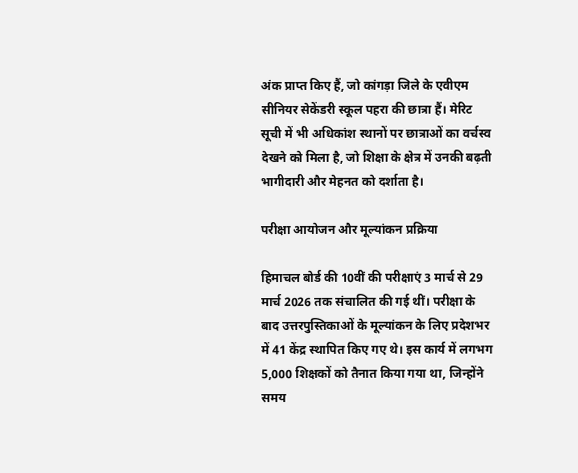अंक प्राप्त किए हैं, जो कांगड़ा जिले के एवीएम सीनियर सेकेंडरी स्कूल पहरा की छात्रा हैं। मेरिट सूची में भी अधिकांश स्थानों पर छात्राओं का वर्चस्व देखने को मिला है, जो शिक्षा के क्षेत्र में उनकी बढ़ती भागीदारी और मेहनत को दर्शाता है।

परीक्षा आयोजन और मूल्यांकन प्रक्रिया

हिमाचल बोर्ड की 10वीं की परीक्षाएं 3 मार्च से 29 मार्च 2026 तक संचालित की गई थीं। परीक्षा के बाद उत्तरपुस्तिकाओं के मूल्यांकन के लिए प्रदेशभर में 41 केंद्र स्थापित किए गए थे। इस कार्य में लगभग 5,000 शिक्षकों को तैनात किया गया था, जिन्होंने समय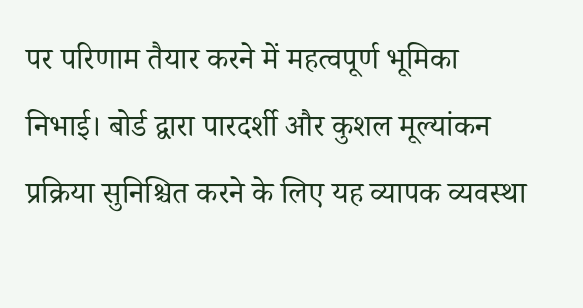पर परिणाम तैयार करने में महत्वपूर्ण भूमिका निभाई। बोर्ड द्वारा पारदर्शी और कुशल मूल्यांकन प्रक्रिया सुनिश्चित करने के लिए यह व्यापक व्यवस्था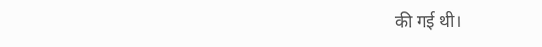की गई थी।